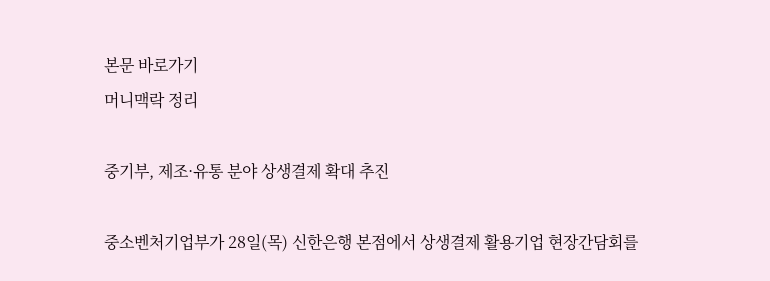본문 바로가기
머니맥락 정리

중기부, 제조·유통 분야 상생결제 확대 추진

중소벤처기업부가 28일(목) 신한은행 본점에서 상생결제 활용기업 현장간담회를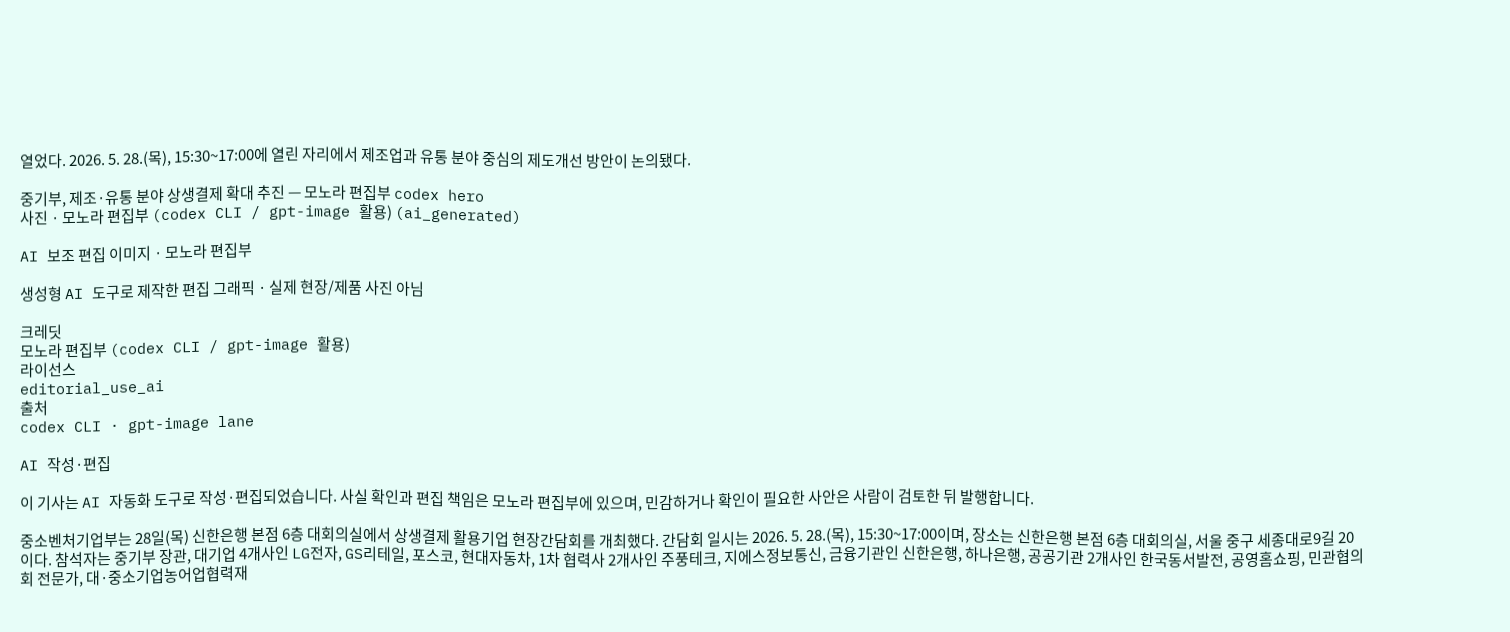열었다. 2026. 5. 28.(목), 15:30~17:00에 열린 자리에서 제조업과 유통 분야 중심의 제도개선 방안이 논의됐다.

중기부, 제조·유통 분야 상생결제 확대 추진 — 모노라 편집부 codex hero
사진 · 모노라 편집부 (codex CLI / gpt-image 활용) (ai_generated)

AI 보조 편집 이미지 · 모노라 편집부

생성형 AI 도구로 제작한 편집 그래픽 · 실제 현장/제품 사진 아님

크레딧
모노라 편집부 (codex CLI / gpt-image 활용)
라이선스
editorial_use_ai
출처
codex CLI · gpt-image lane

AI 작성·편집

이 기사는 AI 자동화 도구로 작성·편집되었습니다. 사실 확인과 편집 책임은 모노라 편집부에 있으며, 민감하거나 확인이 필요한 사안은 사람이 검토한 뒤 발행합니다.

중소벤처기업부는 28일(목) 신한은행 본점 6층 대회의실에서 상생결제 활용기업 현장간담회를 개최했다. 간담회 일시는 2026. 5. 28.(목), 15:30~17:00이며, 장소는 신한은행 본점 6층 대회의실, 서울 중구 세종대로9길 20이다. 참석자는 중기부 장관, 대기업 4개사인 LG전자, GS리테일, 포스코, 현대자동차, 1차 협력사 2개사인 주풍테크, 지에스정보통신, 금융기관인 신한은행, 하나은행, 공공기관 2개사인 한국동서발전, 공영홈쇼핑, 민관협의회 전문가, 대·중소기업농어업협력재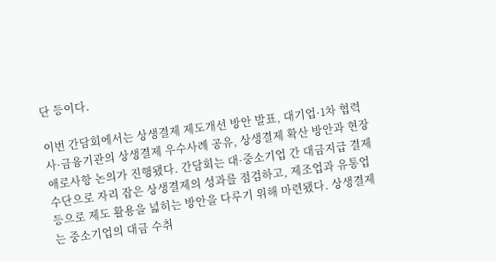단 등이다.

이번 간담회에서는 상생결제 제도개선 방안 발표, 대기업·1차 협력사·금융기관의 상생결제 우수사례 공유, 상생결제 확산 방안과 현장 애로사항 논의가 진행됐다. 간담회는 대·중소기업 간 대금지급 결제수단으로 자리 잡은 상생결제의 성과를 점검하고, 제조업과 유통업 등으로 제도 활용을 넓히는 방안을 다루기 위해 마련됐다. 상생결제는 중소기업의 대금 수취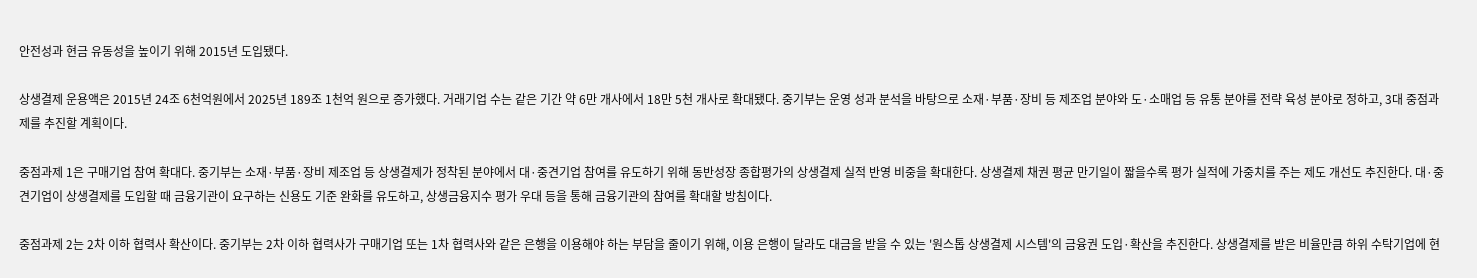안전성과 현금 유동성을 높이기 위해 2015년 도입됐다.

상생결제 운용액은 2015년 24조 6천억원에서 2025년 189조 1천억 원으로 증가했다. 거래기업 수는 같은 기간 약 6만 개사에서 18만 5천 개사로 확대됐다. 중기부는 운영 성과 분석을 바탕으로 소재·부품·장비 등 제조업 분야와 도·소매업 등 유통 분야를 전략 육성 분야로 정하고, 3대 중점과제를 추진할 계획이다.

중점과제 1은 구매기업 참여 확대다. 중기부는 소재·부품·장비 제조업 등 상생결제가 정착된 분야에서 대·중견기업 참여를 유도하기 위해 동반성장 종합평가의 상생결제 실적 반영 비중을 확대한다. 상생결제 채권 평균 만기일이 짧을수록 평가 실적에 가중치를 주는 제도 개선도 추진한다. 대·중견기업이 상생결제를 도입할 때 금융기관이 요구하는 신용도 기준 완화를 유도하고, 상생금융지수 평가 우대 등을 통해 금융기관의 참여를 확대할 방침이다.

중점과제 2는 2차 이하 협력사 확산이다. 중기부는 2차 이하 협력사가 구매기업 또는 1차 협력사와 같은 은행을 이용해야 하는 부담을 줄이기 위해, 이용 은행이 달라도 대금을 받을 수 있는 '원스톱 상생결제 시스템'의 금융권 도입·확산을 추진한다. 상생결제를 받은 비율만큼 하위 수탁기업에 현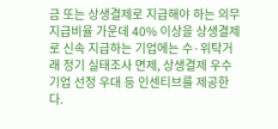금 또는 상생결제로 지급해야 하는 의무지급비율 가운데 40% 이상을 상생결제로 신속 지급하는 기업에는 수·위탁거래 정기 실태조사 면제, 상생결제 우수기업 선정 우대 등 인센티브를 제공한다.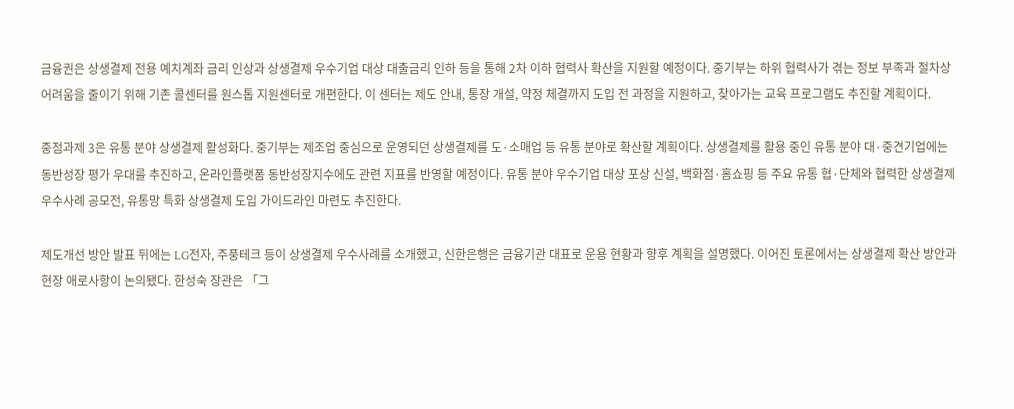금융권은 상생결제 전용 예치계좌 금리 인상과 상생결제 우수기업 대상 대출금리 인하 등을 통해 2차 이하 협력사 확산을 지원할 예정이다. 중기부는 하위 협력사가 겪는 정보 부족과 절차상 어려움을 줄이기 위해 기존 콜센터를 원스톱 지원센터로 개편한다. 이 센터는 제도 안내, 통장 개설, 약정 체결까지 도입 전 과정을 지원하고, 찾아가는 교육 프로그램도 추진할 계획이다.

중점과제 3은 유통 분야 상생결제 활성화다. 중기부는 제조업 중심으로 운영되던 상생결제를 도·소매업 등 유통 분야로 확산할 계획이다. 상생결제를 활용 중인 유통 분야 대·중견기업에는 동반성장 평가 우대를 추진하고, 온라인플랫폼 동반성장지수에도 관련 지표를 반영할 예정이다. 유통 분야 우수기업 대상 포상 신설, 백화점·홈쇼핑 등 주요 유통 협·단체와 협력한 상생결제 우수사례 공모전, 유통망 특화 상생결제 도입 가이드라인 마련도 추진한다.

제도개선 방안 발표 뒤에는 LG전자, 주풍테크 등이 상생결제 우수사례를 소개했고, 신한은행은 금융기관 대표로 운용 현황과 향후 계획을 설명했다. 이어진 토론에서는 상생결제 확산 방안과 현장 애로사항이 논의됐다. 한성숙 장관은 「그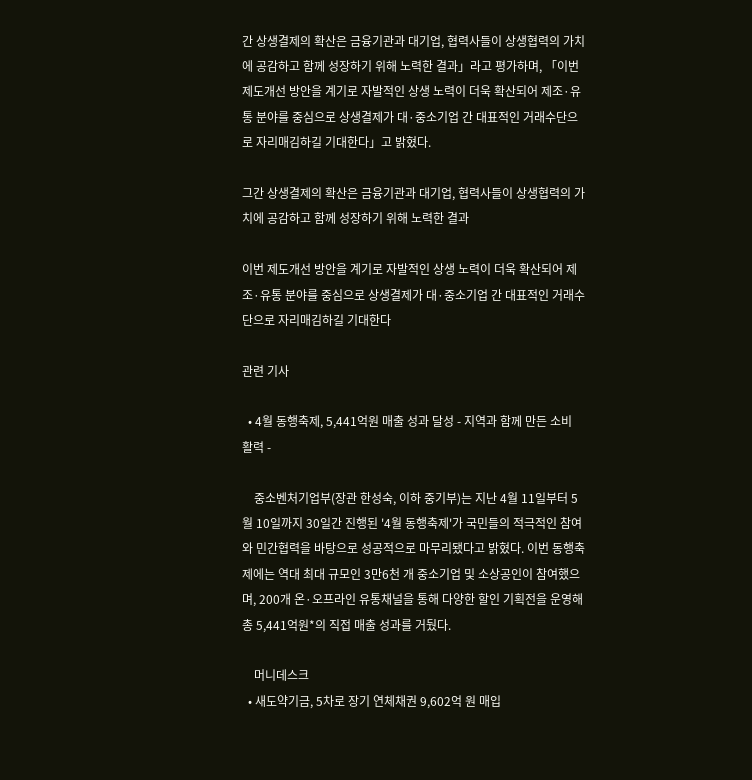간 상생결제의 확산은 금융기관과 대기업, 협력사들이 상생협력의 가치에 공감하고 함께 성장하기 위해 노력한 결과」라고 평가하며, 「이번 제도개선 방안을 계기로 자발적인 상생 노력이 더욱 확산되어 제조·유통 분야를 중심으로 상생결제가 대·중소기업 간 대표적인 거래수단으로 자리매김하길 기대한다」고 밝혔다.

그간 상생결제의 확산은 금융기관과 대기업, 협력사들이 상생협력의 가치에 공감하고 함께 성장하기 위해 노력한 결과

이번 제도개선 방안을 계기로 자발적인 상생 노력이 더욱 확산되어 제조·유통 분야를 중심으로 상생결제가 대·중소기업 간 대표적인 거래수단으로 자리매김하길 기대한다

관련 기사

  • 4월 동행축제, 5,441억원 매출 성과 달성 - 지역과 함께 만든 소비 활력 -

    중소벤처기업부(장관 한성숙, 이하 중기부)는 지난 4월 11일부터 5월 10일까지 30일간 진행된 '4월 동행축제'가 국민들의 적극적인 참여와 민간협력을 바탕으로 성공적으로 마무리됐다고 밝혔다. 이번 동행축제에는 역대 최대 규모인 3만6천 개 중소기업 및 소상공인이 참여했으며, 200개 온·오프라인 유통채널을 통해 다양한 할인 기획전을 운영해 총 5,441억원*의 직접 매출 성과를 거뒀다.

    머니데스크
  • 새도약기금, 5차로 장기 연체채권 9,602억 원 매입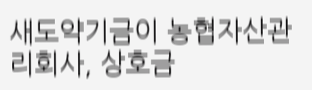새도약기금이 농협자산관리회사, 상호금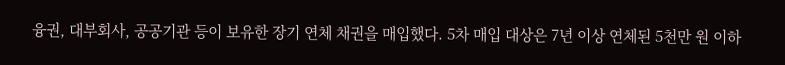융권, 대부회사, 공공기관 등이 보유한 장기 연체 채권을 매입했다. 5차 매입 대상은 7년 이상 연체된 5천만 원 이하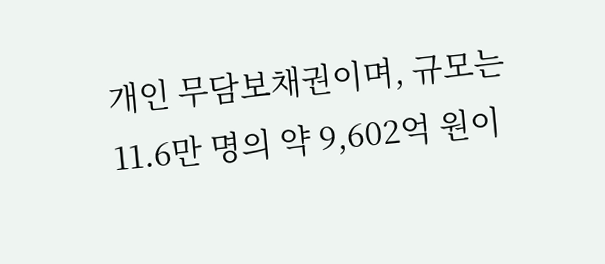개인 무담보채권이며, 규모는 11.6만 명의 약 9,602억 원이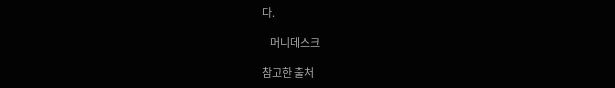다.

    머니데스크

참고한 출처